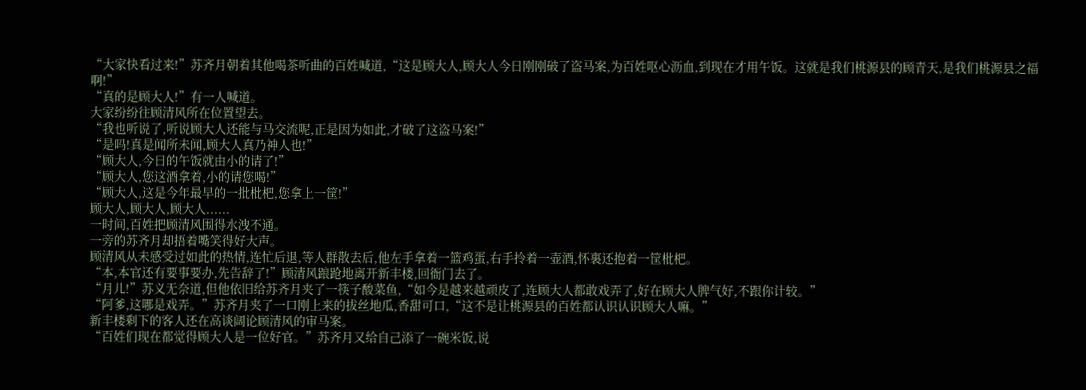“大家快看过来!”苏齐月朝着其他喝茶听曲的百姓喊道,“这是顾大人,顾大人今日刚刚破了盗马案,为百姓呕心沥血,到现在才用午饭。这就是我们桃源县的顾青天,是我们桃源县之福啊!”
“真的是顾大人!”有一人喊道。
大家纷纷往顾清风所在位置望去。
“我也听说了,听说顾大人还能与马交流呢,正是因为如此,才破了这盗马案!”
“是吗!真是闻所未闻,顾大人真乃神人也!”
“顾大人,今日的午饭就由小的请了!”
“顾大人,您这酒拿着,小的请您喝!”
“顾大人,这是今年最早的一批枇杷,您拿上一筐!”
顾大人,顾大人,顾大人......
一时间,百姓把顾清风围得水洩不通。
一旁的苏齐月却捂着嘴笑得好大声。
顾清风从未感受过如此的热情,连忙后退,等人群散去后,他左手拿着一篮鸡蛋,右手拎着一壶酒,怀裏还抱着一筐枇杷。
“本,本官还有要事要办,先告辞了!”顾清风踉跄地离开新丰楼,回衙门去了。
“月儿!”苏义无奈道,但他依旧给苏齐月夹了一筷子酸菜鱼,“如今是越来越顽皮了,连顾大人都敢戏弄了,好在顾大人脾气好,不跟你计较。”
“阿爹,这哪是戏弄。”苏齐月夹了一口刚上来的拔丝地瓜,香甜可口,“这不是让桃源县的百姓都认识认识顾大人嘛。”
新丰楼剩下的客人还在高谈阔论顾清风的审马案。
“百姓们现在都觉得顾大人是一位好官。”苏齐月又给自己添了一碗米饭,说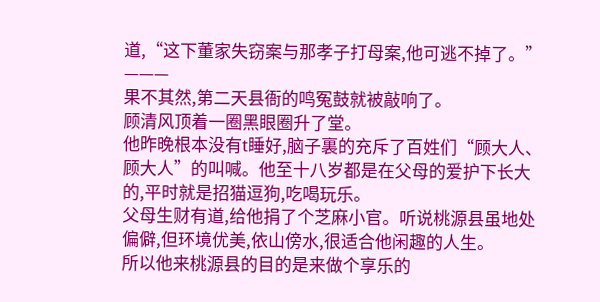道,“这下董家失窃案与那孝子打母案,他可逃不掉了。”
———
果不其然,第二天县衙的鸣冤鼓就被敲响了。
顾清风顶着一圈黑眼圈升了堂。
他昨晚根本没有t睡好,脑子裏的充斥了百姓们“顾大人、顾大人”的叫喊。他至十八岁都是在父母的爱护下长大的,平时就是招猫逗狗,吃喝玩乐。
父母生财有道,给他捐了个芝麻小官。听说桃源县虽地处偏僻,但环境优美,依山傍水,很适合他闲趣的人生。
所以他来桃源县的目的是来做个享乐的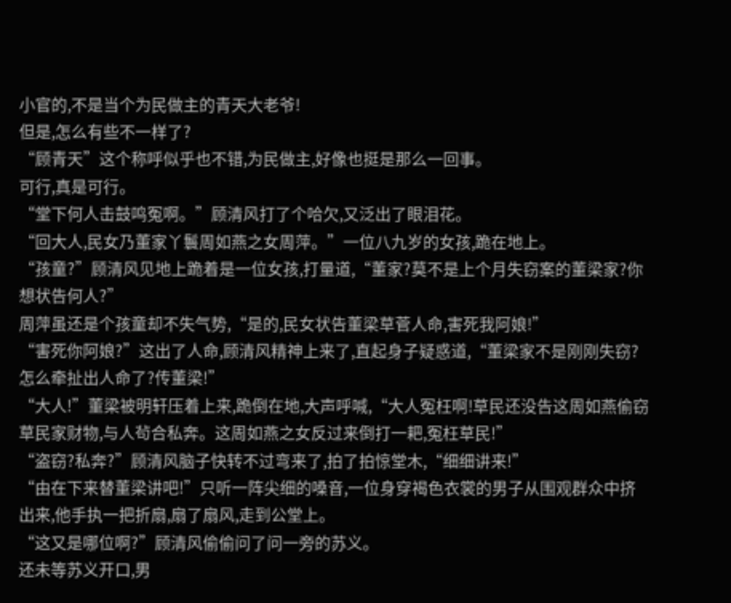小官的,不是当个为民做主的青天大老爷!
但是,怎么有些不一样了?
“顾青天”这个称呼似乎也不错,为民做主,好像也挺是那么一回事。
可行,真是可行。
“堂下何人击鼓鸣冤啊。”顾清风打了个哈欠,又泛出了眼泪花。
“回大人,民女乃董家丫鬟周如燕之女周萍。”一位八九岁的女孩,跪在地上。
“孩童?”顾清风见地上跪着是一位女孩,打量道,“董家?莫不是上个月失窃案的董梁家?你想状告何人?”
周萍虽还是个孩童却不失气势,“是的,民女状告董梁草菅人命,害死我阿娘!”
“害死你阿娘?”这出了人命,顾清风精神上来了,直起身子疑惑道,“董梁家不是刚刚失窃?怎么牵扯出人命了?传董梁!”
“大人!”董梁被明轩压着上来,跪倒在地,大声呼喊,“大人冤枉啊!草民还没告这周如燕偷窃草民家财物,与人茍合私奔。这周如燕之女反过来倒打一耙,冤枉草民!”
“盗窃?私奔?”顾清风脑子快转不过弯来了,拍了拍惊堂木,“细细讲来!”
“由在下来替董梁讲吧!”只听一阵尖细的嗓音,一位身穿褐色衣裳的男子从围观群众中挤出来,他手执一把折扇,扇了扇风,走到公堂上。
“这又是哪位啊?”顾清风偷偷问了问一旁的苏义。
还未等苏义开口,男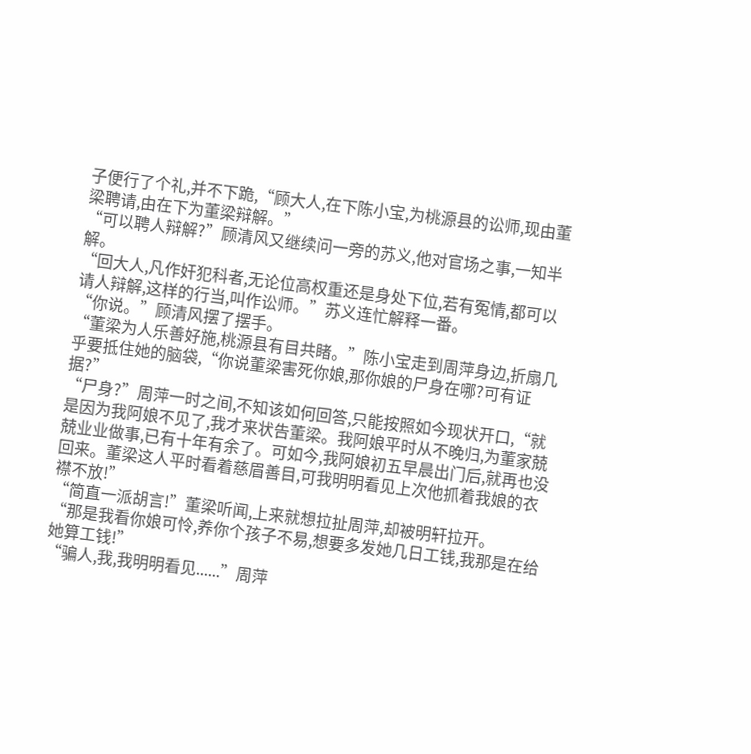子便行了个礼,并不下跪,“顾大人,在下陈小宝,为桃源县的讼师,现由董梁聘请,由在下为董梁辩解。”
“可以聘人辩解?”顾清风又继续问一旁的苏义,他对官场之事,一知半解。
“回大人,凡作奸犯科者,无论位高权重还是身处下位,若有冤情,都可以请人辩解,这样的行当,叫作讼师。”苏义连忙解释一番。
“你说。”顾清风摆了摆手。
“董梁为人乐善好施,桃源县有目共睹。”陈小宝走到周萍身边,折扇几乎要抵住她的脑袋,“你说董梁害死你娘,那你娘的尸身在哪?可有证据?”
“尸身?”周萍一时之间,不知该如何回答,只能按照如今现状开口,“就是因为我阿娘不见了,我才来状告董梁。我阿娘平时从不晚归,为董家兢兢业业做事,已有十年有余了。可如今,我阿娘初五早晨出门后,就再也没回来。董梁这人平时看着慈眉善目,可我明明看见上次他抓着我娘的衣襟不放!”
“简直一派胡言!”董梁听闻,上来就想拉扯周萍,却被明轩拉开。
“那是我看你娘可怜,养你个孩子不易,想要多发她几日工钱,我那是在给她算工钱!”
“骗人,我,我明明看见......”周萍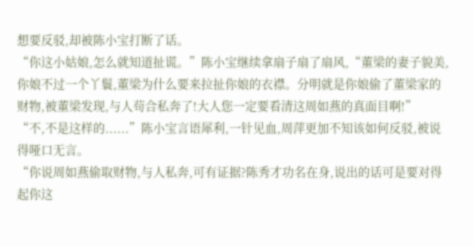想要反驳,却被陈小宝打断了话。
“你这小姑娘,怎么就知道扯谎。”陈小宝继续拿扇子扇了扇风,“董梁的妻子貌美,你娘不过一个丫鬟,董梁为什么要来拉扯你娘的衣襟。分明就是你娘偷了董梁家的财物,被董梁发现,与人茍合私奔了!大人您一定要看清这周如燕的真面目啊!”
“不,不是这样的......”陈小宝言语犀利,一针见血,周萍更加不知该如何反驳,被说得哑口无言。
“你说周如燕偷取财物,与人私奔,可有证据?陈秀才功名在身,说出的话可是要对得起你这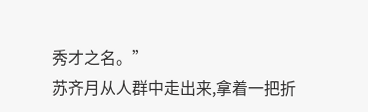秀才之名。”
苏齐月从人群中走出来,拿着一把折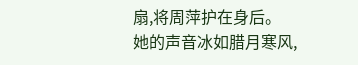扇,将周萍护在身后。
她的声音冰如腊月寒风,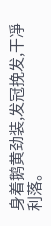身着鹅黄劲装,发冠挽发,干凈利落。